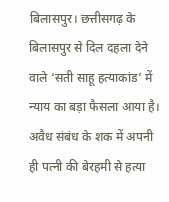बिलासपुर। छत्तीसगढ़ के बिलासपुर से दिल दहला देने वाले ‘सती साहू हत्याकांड’ में न्याय का बड़ा फैसला आया है। अवैध संबंध के शक में अपनी ही पत्नी की बेरहमी से हत्या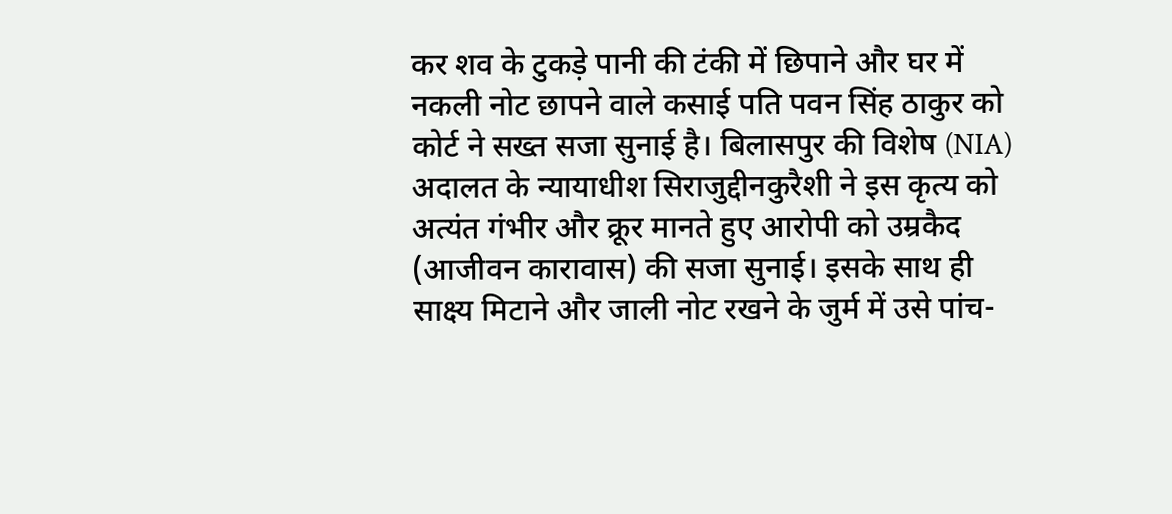कर शव के टुकड़े पानी की टंकी में छिपाने और घर में नकली नोट छापने वाले कसाई पति पवन सिंह ठाकुर को कोर्ट ने सख्त सजा सुनाई है। बिलासपुर की विशेष (NIA) अदालत के न्यायाधीश सिराजुद्दीनकुरैशी ने इस कृत्य को अत्यंत गंभीर और क्रूर मानते हुए आरोपी को उम्रकैद (आजीवन कारावास) की सजा सुनाई। इसके साथ ही साक्ष्य मिटाने और जाली नोट रखने के जुर्म में उसे पांच-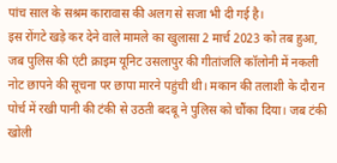पांच साल के सश्रम कारावास की अलग से सजा भी दी गई है।
इस रोंगटे खड़े कर देने वाले मामले का खुलासा 2 मार्च 2023 को तब हुआ, जब पुलिस की एंटी क्राइम यूनिट उसलापुर की गीतांजलि कॉलोनी में नकली नोट छापने की सूचना पर छापा मारने पहुंची थी। मकान की तलाशी के दौरान पोर्च में रखी पानी की टंकी से उठती बदबू ने पुलिस को चौंका दिया। जब टंकी खोली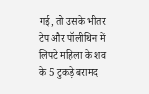गई, तो उसके भीतर टेप और पॉलीथिन में लिपटे महिला के शव के 5 टुकड़े बरामद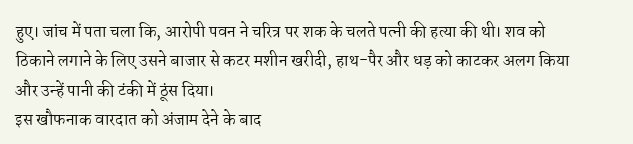हुए। जांच में पता चला कि, आरोपी पवन ने चरित्र पर शक के चलते पत्नी की हत्या की थी। शव को ठिकाने लगाने के लिए उसने बाजार से कटर मशीन खरीदी, हाथ-पैर और धड़ को काटकर अलग किया और उन्हें पानी की टंकी में ठूंस दिया।
इस खौफनाक वारदात को अंजाम देने के बाद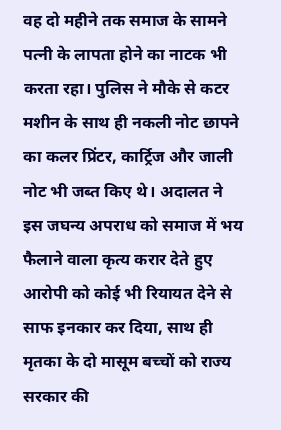वह दो महीने तक समाज के सामने पत्नी के लापता होने का नाटक भी करता रहा। पुलिस ने मौके से कटर मशीन के साथ ही नकली नोट छापने का कलर प्रिंटर, कार्ट्रिज और जाली नोट भी जब्त किए थे। अदालत ने इस जघन्य अपराध को समाज में भय फैलाने वाला कृत्य करार देते हुए आरोपी को कोई भी रियायत देने से साफ इनकार कर दिया, साथ ही मृतका के दो मासूम बच्चों को राज्य सरकार की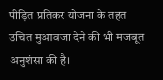पीड़ित प्रतिकर योजना के तहत उचित मुआवजा देने की भी मजबूत अनुशंसा की है।